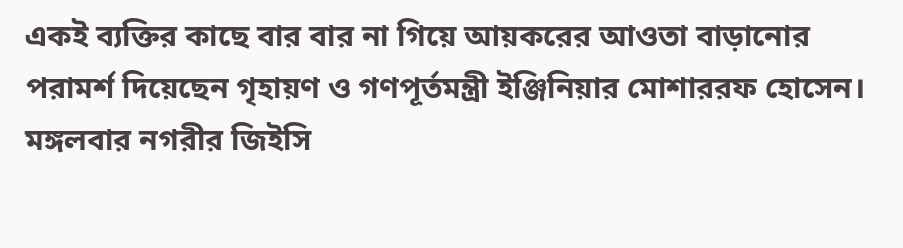একই ব্যক্তির কাছে বার বার না গিয়ে আয়করের আওতা বাড়ানোর পরামর্শ দিয়েছেন গৃহায়ণ ও গণপূর্তমন্ত্রী ইঞ্জিনিয়ার মোশাররফ হোসেন। মঙ্গলবার নগরীর জিইসি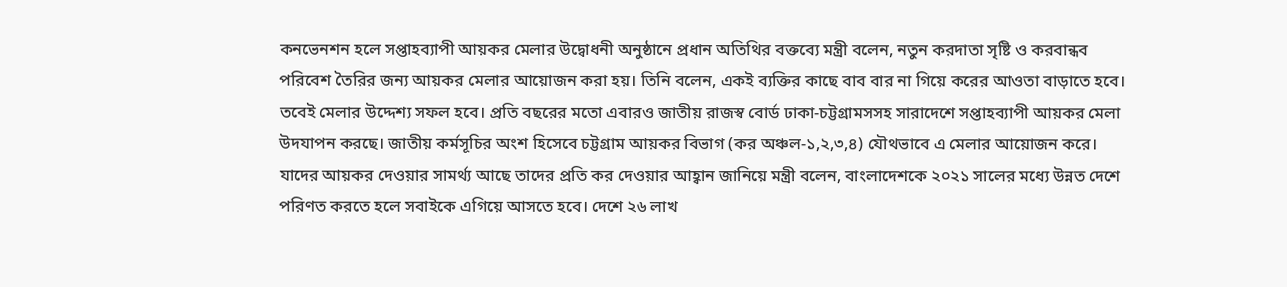কনভেনশন হলে সপ্তাহব্যাপী আয়কর মেলার উদ্বোধনী অনুষ্ঠানে প্রধান অতিথির বক্তব্যে মন্ত্রী বলেন, নতুন করদাতা সৃষ্টি ও করবান্ধব পরিবেশ তৈরির জন্য আয়কর মেলার আয়োজন করা হয়। তিনি বলেন, একই ব্যক্তির কাছে বাব বার না গিয়ে করের আওতা বাড়াতে হবে। তবেই মেলার উদ্দেশ্য সফল হবে। প্রতি বছরের মতো এবারও জাতীয় রাজস্ব বোর্ড ঢাকা-চট্টগ্রামসসহ সারাদেশে সপ্তাহব্যাপী আয়কর মেলা উদযাপন করছে। জাতীয় কর্মসূচির অংশ হিসেবে চট্টগ্রাম আয়কর বিভাগ (কর অঞ্চল-১,২,৩,৪) যৌথভাবে এ মেলার আয়োজন করে।
যাদের আয়কর দেওয়ার সামর্থ্য আছে তাদের প্রতি কর দেওয়ার আহ্বান জানিয়ে মন্ত্রী বলেন, বাংলাদেশকে ২০২১ সালের মধ্যে উন্নত দেশে পরিণত করতে হলে সবাইকে এগিয়ে আসতে হবে। দেশে ২৬ লাখ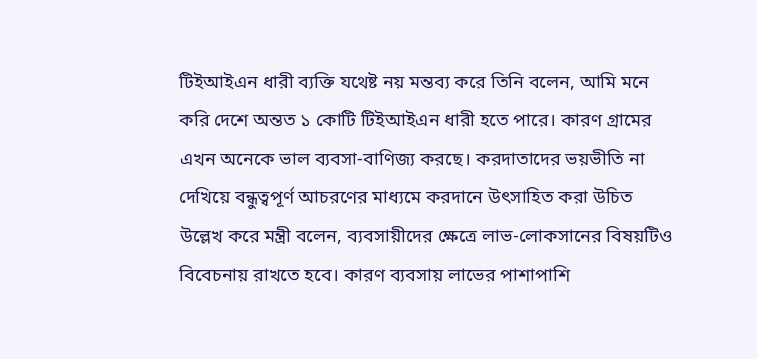টিইআইএন ধারী ব্যক্তি যথেষ্ট নয় মন্তব্য করে তিনি বলেন, আমি মনে করি দেশে অন্তত ১ কোটি টিইআইএন ধারী হতে পারে। কারণ গ্রামের এখন অনেকে ভাল ব্যবসা-বাণিজ্য করছে। করদাতাদের ভয়ভীতি না দেখিয়ে বন্ধুত্বপূর্ণ আচরণের মাধ্যমে করদানে উৎসাহিত করা উচিত উল্লেখ করে মন্ত্রী বলেন, ব্যবসায়ীদের ক্ষেত্রে লাভ-লোকসানের বিষয়টিও বিবেচনায় রাখতে হবে। কারণ ব্যবসায় লাভের পাশাপাশি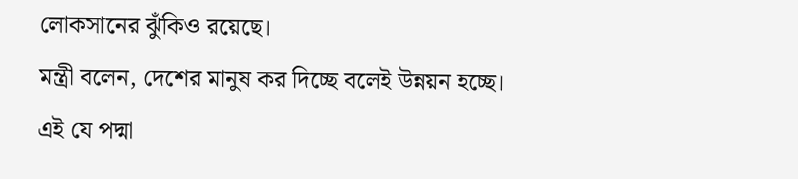লোকসানের ঝুঁকিও রয়েছে।
মন্ত্রী বলেন, দেশের মানুষ কর দিচ্ছে বলেই উন্নয়ন হচ্ছে। এই যে পদ্মা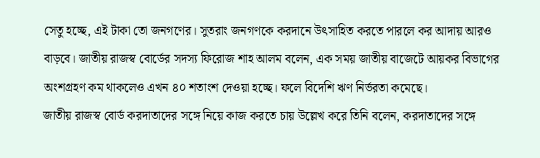সেতু হচ্ছে, এই টাকা তো জনগণের। সুতরাং জনগণকে করদানে উৎসাহিত করতে পারলে কর আদায় আরও বাড়বে। জাতীয় রাজস্ব বোর্ডের সদস্য ফিরোজ শাহ আলম বলেন, এক সময় জাতীয় বাজেটে আয়কর বিভাগের অংশগ্রহণ কম থাকলেও এখন ৪০ শতাংশ দেওয়া হচ্ছে। ফলে বিদেশি ঋণ নির্ভরতা কমেছে।
জাতীয় রাজস্ব বোর্ড করদাতাদের সঙ্গে নিয়ে কাজ করতে চায় উল্লেখ করে তিনি বলেন, করদাতাদের সঙ্গে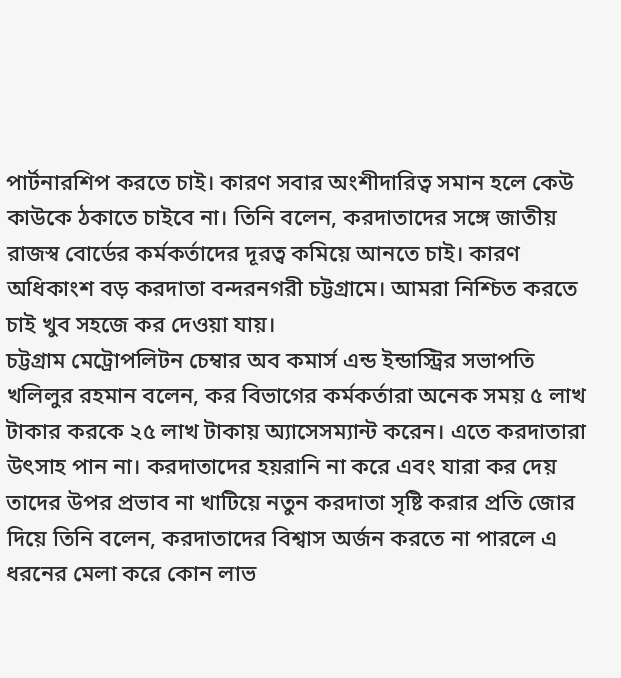পার্টনারশিপ করতে চাই। কারণ সবার অংশীদারিত্ব সমান হলে কেউ কাউকে ঠকাতে চাইবে না। তিনি বলেন, করদাতাদের সঙ্গে জাতীয় রাজস্ব বোর্ডের কর্মকর্তাদের দূরত্ব কমিয়ে আনতে চাই। কারণ অধিকাংশ বড় করদাতা বন্দরনগরী চট্টগ্রামে। আমরা নিশ্চিত করতে চাই খুব সহজে কর দেওয়া যায়।
চট্টগ্রাম মেট্রোপলিটন চেম্বার অব কমার্স এন্ড ইন্ডাস্ট্রির সভাপতি খলিলুর রহমান বলেন, কর বিভাগের কর্মকর্তারা অনেক সময় ৫ লাখ টাকার করকে ২৫ লাখ টাকায় অ্যাসেসম্যান্ট করেন। এতে করদাতারা উৎসাহ পান না। করদাতাদের হয়রানি না করে এবং যারা কর দেয় তাদের উপর প্রভাব না খাটিয়ে নতুন করদাতা সৃষ্টি করার প্রতি জোর দিয়ে তিনি বলেন, করদাতাদের বিশ্বাস অর্জন করতে না পারলে এ ধরনের মেলা করে কোন লাভ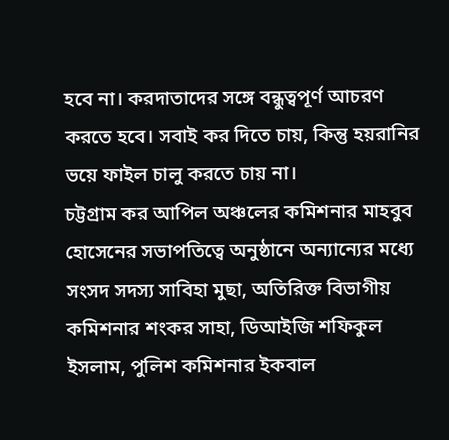হবে না। করদাতাদের সঙ্গে বন্ধুত্বপূর্ণ আচরণ করতে হবে। সবাই কর দিতে চায়, কিন্তু হয়রানির ভয়ে ফাইল চালু করতে চায় না।
চট্টগ্রাম কর আপিল অঞ্চলের কমিশনার মাহবুব হোসেনের সভাপতিত্বে অনুষ্ঠানে অন্যান্যের মধ্যে সংসদ সদস্য সাবিহা মুছা, অতিরিক্ত বিভাগীয় কমিশনার শংকর সাহা, ডিআইজি শফিকুল ইসলাম, পুলিশ কমিশনার ইকবাল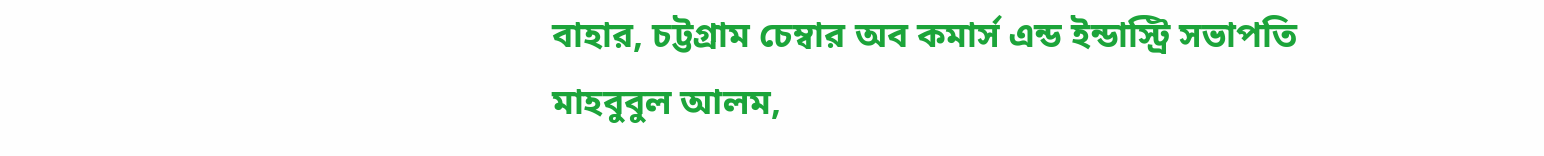বাহার, চট্টগ্রাম চেম্বার অব কমার্স এন্ড ইন্ডাস্ট্রি সভাপতি মাহবুবুল আলম,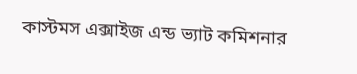কাস্টমস এক্সাইজ এন্ড ভ্যাট কমিশনার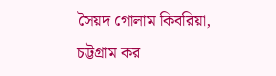সৈয়দ গোলাম কিবরিয়া, চট্টগ্রাম কর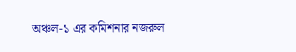অঞ্চল-১ এর কমিশনার নজরুল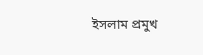ইসলাম প্রমুখ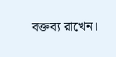বক্তব্য রাখেন।